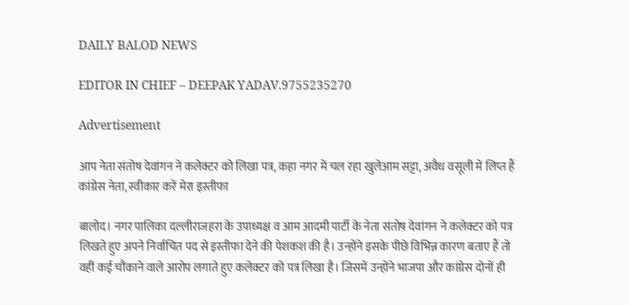DAILY BALOD NEWS

EDITOR IN CHIEF – DEEPAK YADAV.9755235270

Advertisement

आप नेता संतोष देवांगन ने कलेक्टर को लिखा पत्र, कहा नगर में चल रहा खुलेआम सट्टा, अवैध वसूली में लिप्त हैं कांग्रेस नेता, स्वीकार करें मेरा इस्तीफा

बालोद। नगर पालिका दल्लीराजहरा के उपाध्यक्ष व आम आदमी पार्टी के नेता संतोष देवांगन ने कलेक्टर को पत्र लिखते हुए अपने निर्वाचित पद से इस्तीफा देने की पेशकश की है। उन्होंने इसके पीछे विभिन्न कारण बताए हैं तो वहीं कई चौंकाने वाले आरोप लगाते हुए कलेक्टर को पत्र लिखा है। जिसमें उन्होंने भाजपा और कांग्रेस दोनों ही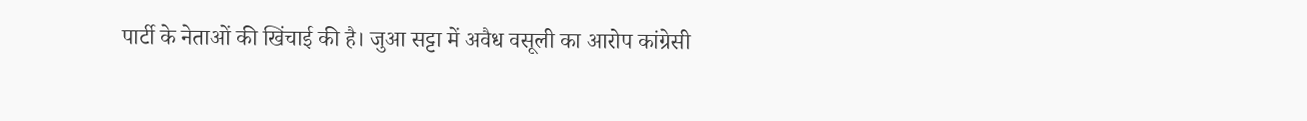पार्टी के नेताओं की खिंचाई की है। जुआ सट्टा में अवैध वसूली का आरोप कांग्रेसी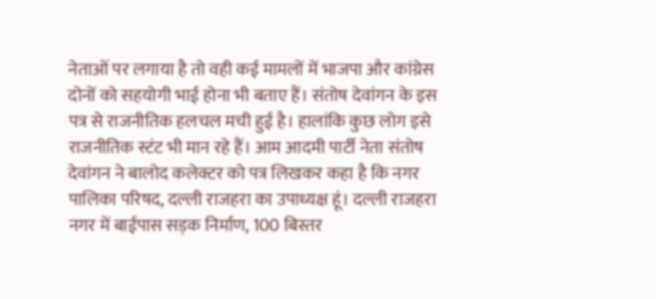नेताओं पर लगाया है तो वही कई मामलों में भाजपा और कांग्रेस दोनों को सहयोगी भाई होना भी बताए हैं। संतोष देवांगन के इस पत्र से राजनीतिक हलचल मची हुई है। हालांकि कुछ लोग इसे राजनीतिक स्टंट भी मान रहे हैं। आम आदमी पार्टी नेता संतोष देवांगन ने बालोद कलेक्टर को पत्र लिखकर कहा है कि नगर पालिका परिषद, दल्ली राजहरा का उपाध्यक्ष हूं। दल्ली राजहरा नगर में बाईपास सड़क निर्माण, 100 बिस्तर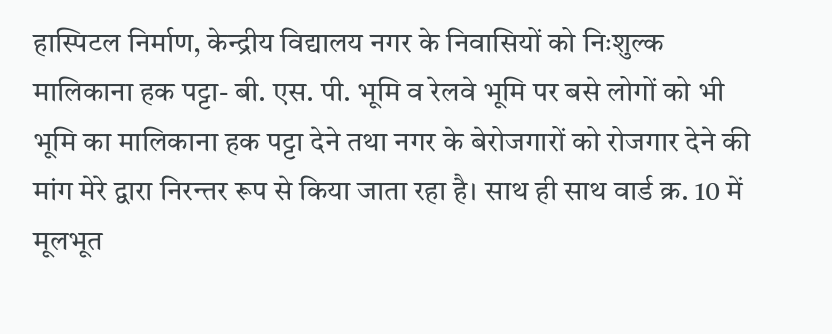हास्पिटल निर्माण, केन्द्रीय विद्यालय नगर के निवासियों को निःशुल्क मालिकाना हक पट्टा- बी. एस. पी. भूमि व रेलवे भूमि पर बसे लोगों को भी भूमि का मालिकाना हक पट्टा देने तथा नगर के बेरोजगारों को रोजगार देने की मांग मेरे द्वारा निरन्तर रूप से किया जाता रहा है। साथ ही साथ वार्ड क्र. 10 में मूलभूत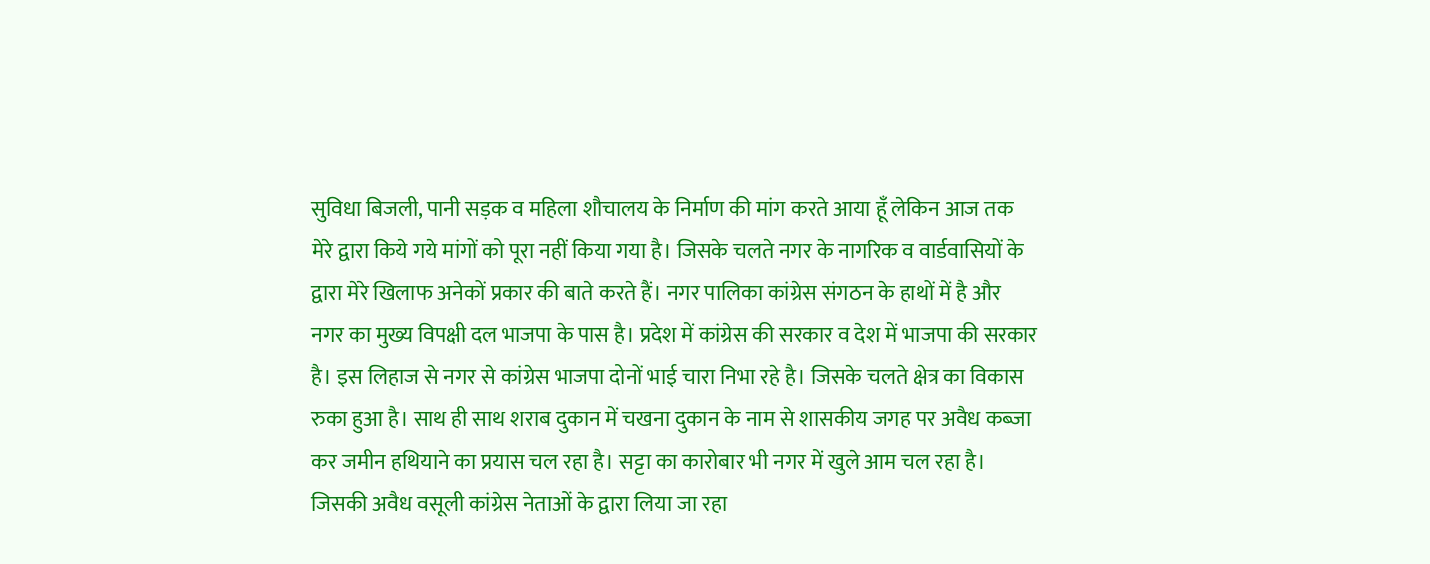सुविधा बिजली, पानी सड़क व महिला शौचालय के निर्माण की मांग करते आया हूँ लेकिन आज तक मेरे द्वारा किये गये मांगों को पूरा नहीं किया गया है। जिसके चलते नगर के नागरिक व वार्डवासियों के द्वारा मेरे खिलाफ अनेकों प्रकार की बाते करते हैं। नगर पालिका कांग्रेस संगठन के हाथों में है और नगर का मुख्य विपक्षी दल भाजपा के पास है। प्रदेश में कांग्रेस की सरकार व देश में भाजपा की सरकार है। इस लिहाज से नगर से कांग्रेस भाजपा दोनों भाई चारा निभा रहे है। जिसके चलते क्षेत्र का विकास रुका हुआ है। साथ ही साथ शराब दुकान में चखना दुकान के नाम से शासकीय जगह पर अवैध कब्जा कर जमीन हथियाने का प्रयास चल रहा है। सट्टा का कारोबार भी नगर में खुले आम चल रहा है। जिसकी अवैध वसूली कांग्रेस नेताओं के द्वारा लिया जा रहा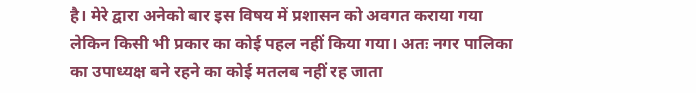है। मेरे द्वारा अनेको बार इस विषय में प्रशासन को अवगत कराया गया लेकिन किसी भी प्रकार का कोई पहल नहीं किया गया। अतः नगर पालिका का उपाध्यक्ष बने रहने का कोई मतलब नहीं रह जाता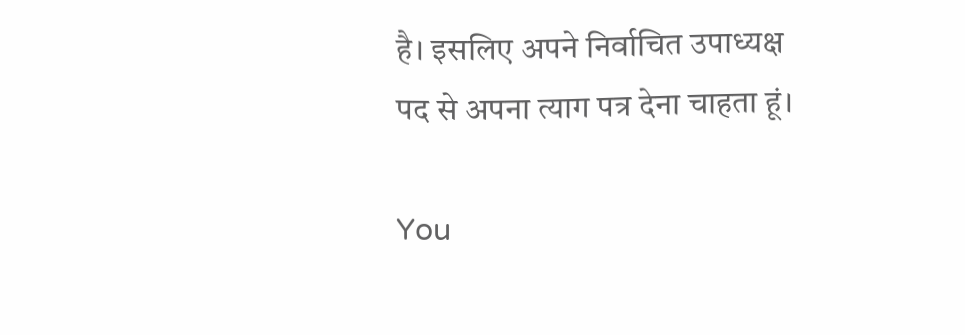है। इसलिए अपने निर्वाचित उपाध्यक्ष पद से अपना त्याग पत्र देना चाहता हूं।

You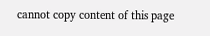cannot copy content of this page